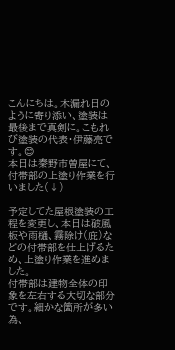こんにちは。木漏れ日のように寄り添い、塗装は最後まで真剣に。こもれび塗装の代表・伊藤亮です。😊
本日は秦野市曽屋にて、付帯部の上塗り作業を行いました(↓)

予定してた屋根塗装の工程を変更し、本日は破風板や雨樋、霧除け(庇)などの付帯部を仕上げるため、上塗り作業を進めました。
付帯部は建物全体の印象を左右する大切な部分です。細かな箇所が多い為、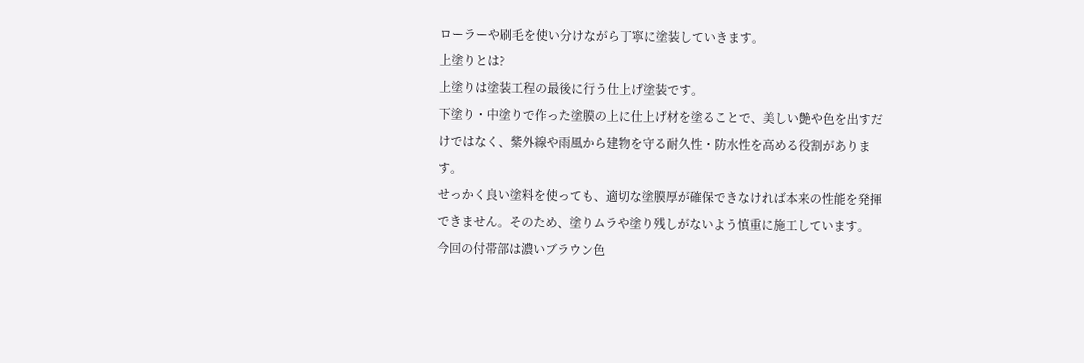ローラーや刷毛を使い分けながら丁寧に塗装していきます。
上塗りとは?
上塗りは塗装工程の最後に行う仕上げ塗装です。
下塗り・中塗りで作った塗膜の上に仕上げ材を塗ることで、美しい艶や色を出すだけではなく、紫外線や雨風から建物を守る耐久性・防水性を高める役割があります。
せっかく良い塗料を使っても、適切な塗膜厚が確保できなければ本来の性能を発揮できません。そのため、塗りムラや塗り残しがないよう慎重に施工しています。
今回の付帯部は濃いブラウン色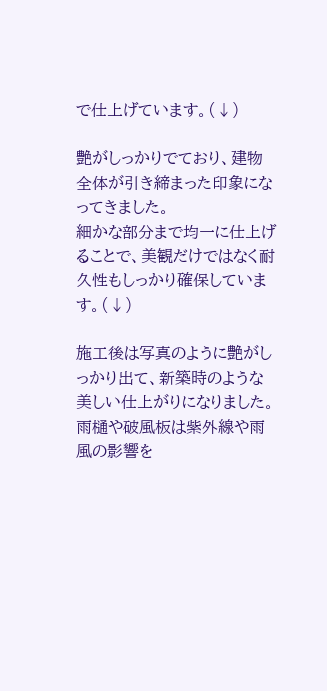で仕上げています。(↓)

艶がしっかりでており、建物全体が引き締まった印象になってきました。
細かな部分まで均一に仕上げることで、美観だけではなく耐久性もしっかり確保しています。(↓)

施工後は写真のように艶がしっかり出て、新築時のような美しい仕上がりになりました。
雨樋や破風板は紫外線や雨風の影響を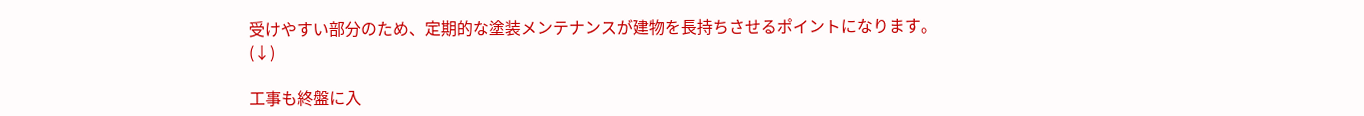受けやすい部分のため、定期的な塗装メンテナンスが建物を長持ちさせるポイントになります。(↓)

工事も終盤に入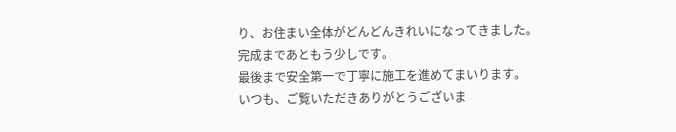り、お住まい全体がどんどんきれいになってきました。
完成まであともう少しです。
最後まで安全第一で丁寧に施工を進めてまいります。
いつも、ご覧いただきありがとうございま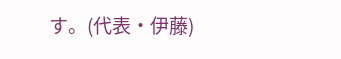す。(代表・伊藤)